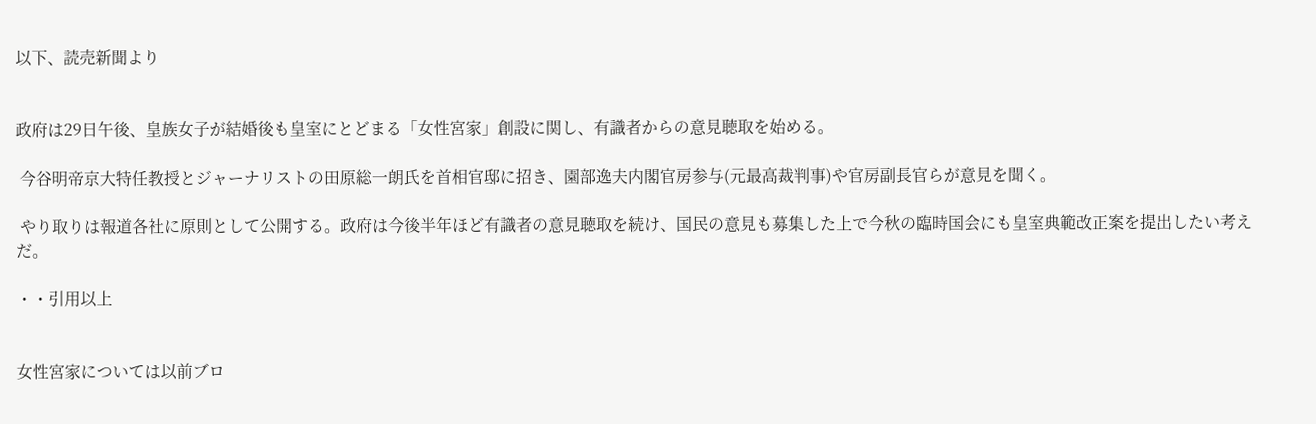以下、読売新聞より


政府は29日午後、皇族女子が結婚後も皇室にとどまる「女性宮家」創設に関し、有識者からの意見聴取を始める。

 今谷明帝京大特任教授とジャーナリストの田原総一朗氏を首相官邸に招き、園部逸夫内閣官房参与(元最高裁判事)や官房副長官らが意見を聞く。

 やり取りは報道各社に原則として公開する。政府は今後半年ほど有識者の意見聴取を続け、国民の意見も募集した上で今秋の臨時国会にも皇室典範改正案を提出したい考えだ。

・・引用以上


女性宮家については以前ブロ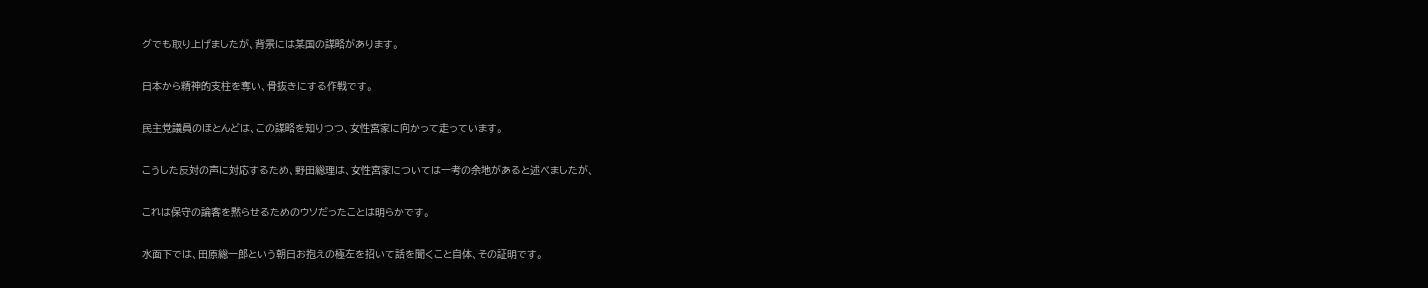グでも取り上げましたが、背景には某国の謀略があります。


日本から精神的支柱を奪い、骨抜きにする作戦です。


民主党議員のほとんどは、この謀略を知りつつ、女性宮家に向かって走っています。


こうした反対の声に対応するため、野田総理は、女性宮家については一考の余地があると述べましたが、


これは保守の論客を黙らせるためのウソだったことは明らかです。


水面下では、田原総一郎という朝日お抱えの極左を招いて話を聞くこと自体、その証明です。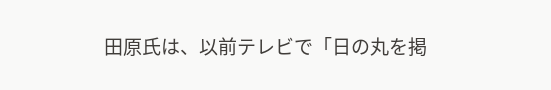田原氏は、以前テレビで「日の丸を掲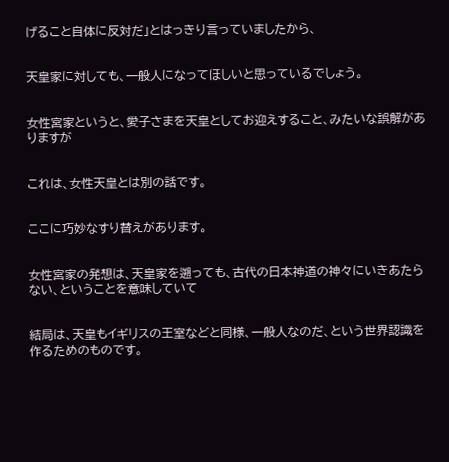げること自体に反対だ」とはっきり言っていましたから、


天皇家に対しても、一般人になってほしいと思っているでしょう。


女性宮家というと、愛子さまを天皇としてお迎えすること、みたいな誤解がありますが


これは、女性天皇とは別の話です。


ここに巧妙なすり替えがあります。


女性宮家の発想は、天皇家を遡っても、古代の日本神道の神々にいきあたらない、ということを意味していて


結局は、天皇もイギリスの王室などと同様、一般人なのだ、という世界認識を作るためのものです。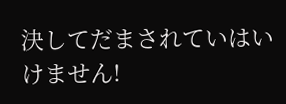決してだまされていはいけません!